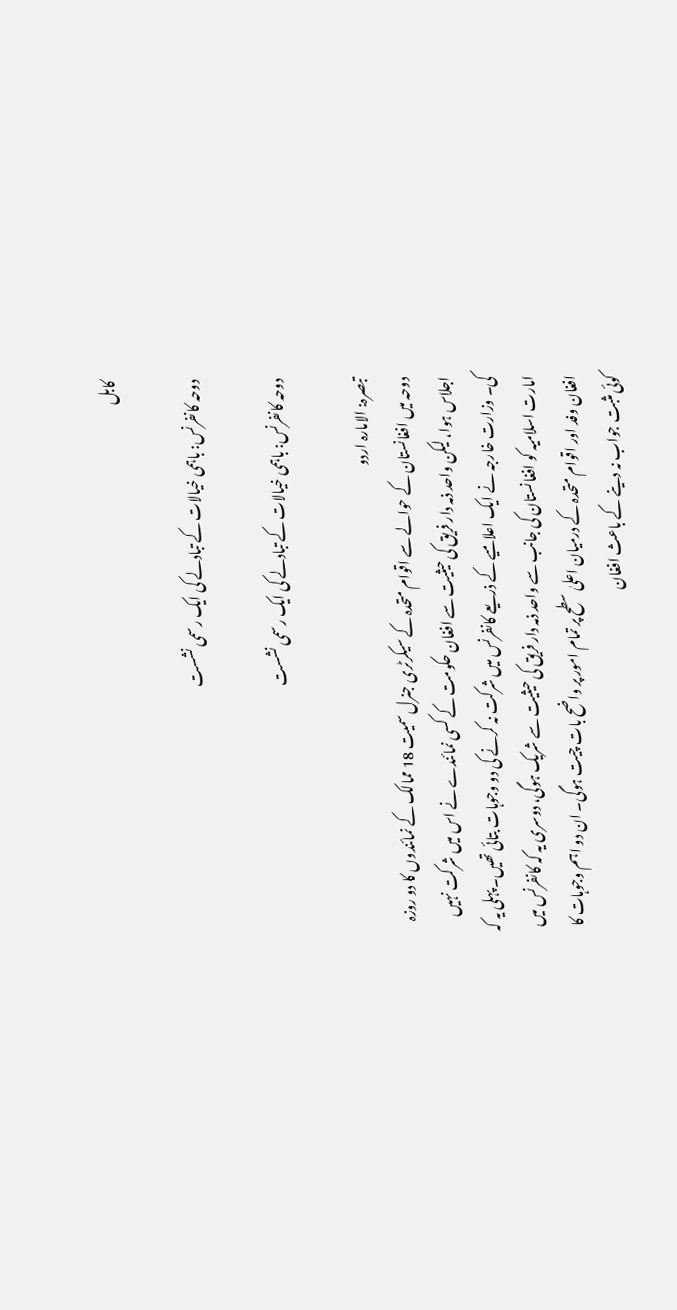کابل

دوحہ کانفرنس: باہمی خیالات کے تبادلے کی ایک رسمی نشست

دوحہ کانفرنس: باہمی خیالات کے تبادلے کی ایک رسمی نشست

تبصرہ: الامارہ اردو
دوحہ میں افغانستان کے حوالے سے اقوام متحدہ کے سیکرٹری جنرل سمیت 18 ممالک کے نمائندوں کا دو روزہ اجلاس ہوا، لیکن واحد ذمہ دار فریق کی حیثیت سے افغان حکومت کے کسی نمائندے نے اس میں شرکت نہیں کی۔ وزارت خارجہ نے ایک اعلامیے کے ذریعے کانفرنس میں شرکت نہ کرنے کی دو وجوہات بتائی تھیں۔ پہلی یہ کہ امارت اسلامیہ کو افغانستان کی جانب سے واحد ذمہ دار فریق کی حیثیت سے شریک ہوگی، دوسری یہ کہ کانفرنس میں افغان وفد اور اقوام متحدہ کے درمیان اعلیٰ سطح پر تمام امور پر واضح بات چیت ہوگی۔ ان دو اہم وجوہات کا کوئی مثبت جواب نہ دینے کے باعث افغان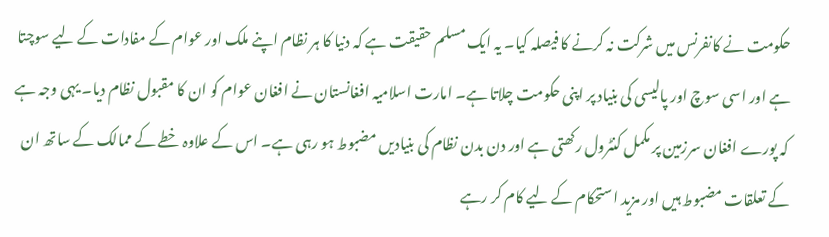حکومت نے کانفرنس میں شرکت نہ کرنے کا فیصلہ کیا۔ یہ ایک مسلم حقیقت ہے کہ دنیا کا ہر نظام اپنے ملک اور عوام کے مفادات کے لیے سوچتا ہے اور اسی سوچ اور پالیسی کی بنیاد پر اپنی حکومت چلاتا ہے۔ امارت اسلامیہ افغانستان نے افغان عوام کو ان کا مقبول نظام دیا۔ یہی وجہ ہے کہ پورے افغان سرزمین پر مکمل کنٹرول رکھتی ہے اور دن بدن نظام کی بنیادیں مضبوط ہو رہی ہے۔ اس کے علاوہ خطے کے ممالک کے ساتھ ان کے تعلقات مضبوط ہیں اور مزید استحکام کے لیے کام کر رہے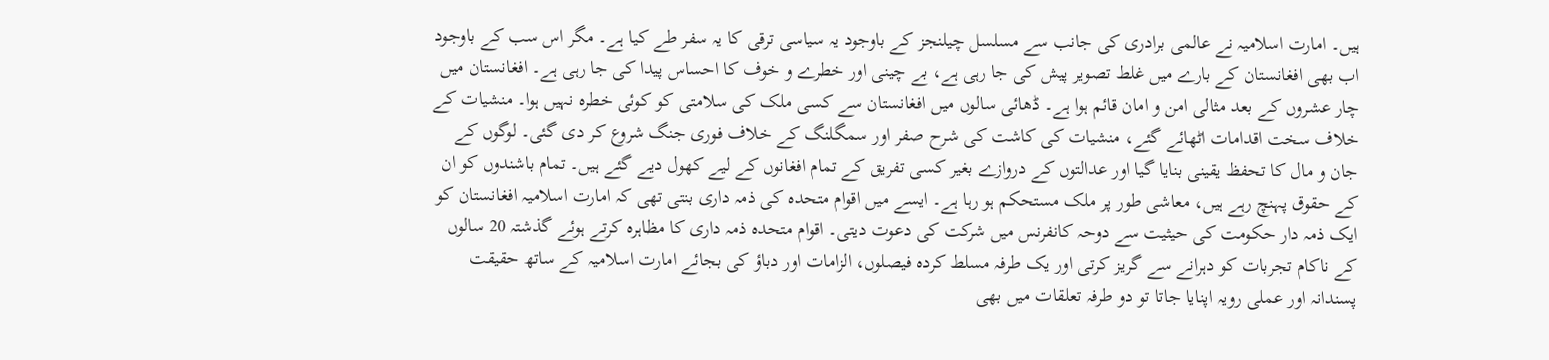ہیں۔ امارت اسلامیہ نے عالمی برادری کی جانب سے مسلسل چیلنجز کے باوجود یہ سیاسی ترقی کا یہ سفر طے کیا ہے۔ مگر اس سب کے باوجود اب بھی افغانستان کے بارے میں غلط تصویر پیش کی جا رہی ہے، بے چینی اور خطرے و خوف کا احساس پیدا کی جا رہی ہے۔ افغانستان میں چار عشروں کے بعد مثالی امن و امان قائم ہوا ہے۔ ڈھائی سالوں میں افغانستان سے کسی ملک کی سلامتی کو کوئی خطرہ نہیں ہوا۔ منشیات کے خلاف سخت اقدامات اٹھائے گئے، منشیات کی کاشت کی شرح صفر اور سمگلنگ کے خلاف فوری جنگ شروع کر دی گئی۔ لوگوں کے جان و مال کا تحفظ یقینی بنایا گیا اور عدالتوں کے دروازے بغیر کسی تفریق کے تمام افغانوں کے لیے کھول دیے گئے ہیں۔ تمام باشندوں کو ان کے حقوق پہنچ رہے ہیں، معاشی طور پر ملک مستحکم ہو رہا ہے۔ ایسے میں اقوام متحدہ کی ذمہ داری بنتی تھی کہ امارت اسلامیہ افغانستان کو ایک ذمہ دار حکومت کی حیثیت سے دوحہ کانفرنس میں شرکت کی دعوت دیتی۔ اقوام متحدہ ذمہ داری کا مظاہرہ کرتے ہوئے گذشتہ 20 سالوں کے ناکام تجربات کو دہرانے سے گریز کرتی اور یک طرفہ مسلط کردہ فیصلوں، الزامات اور دباؤ کی بجائے امارت اسلامیہ کے ساتھ حقیقت پسندانہ اور عملی رویہ اپنایا جاتا تو دو طرفہ تعلقات میں بھی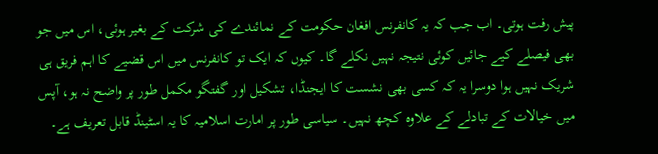پیش رفت ہوتی۔ اب جب کہ یہ کانفرنس افغان حکومت کے نمائندے کی شرکت کے بغیر ہوئی، اس میں جو بھی فیصلے کیے جائیں کوئی نتیجہ نہیں نکلے گا۔ کیوں کہ ایک تو کانفرنس میں اس قضیے کا اہم فریق ہی شریک نہیں ہوا دوسرا یہ کہ کسی بھی نشست کا ایجنڈا، تشکیل اور گفتگو مکمل طور پر واضح نہ ہو، آپس میں خیالات کے تبادلے کے علاوہ کچھ نہیں۔ سیاسی طور پر امارت اسلامیہ کا یہ اسٹینڈ قابل تعریف ہے۔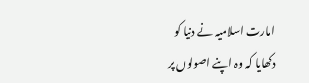امارت اسلامیہ نے دنیا کو دکھایا کہ وہ اپنے اصولوں پر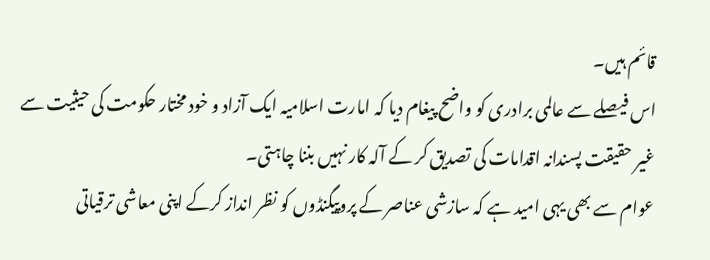قائم ہیں۔
اس فیصلے سے عالمی برادری کو واضح پیغام دیا کہ امارت اسلامیہ ایک آزاد و خود مختار حکومت کی حیثیت سے غیر حقیقت پسندانہ اقدامات کی تصدیق کر کے آلہ کار نہیں بننا چاہتی۔
عوام سے بھی یہی امید ہے کہ سازشی عناصر کے پروپیگنڈوں کو نظر انداز کرکے اپنی معاشی ترقیاتی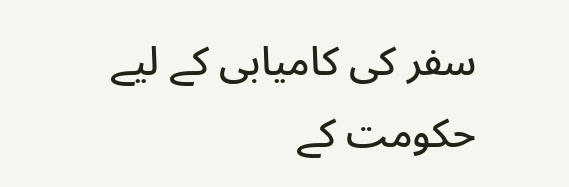سفر کی کامیابی کے لیے حکومت کے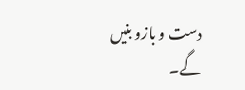دست و بازو بنیں گے۔